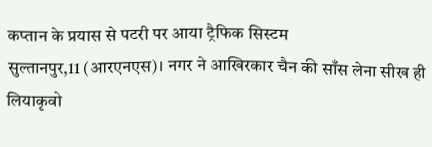कप्तान के प्रयास से पटरी पर आया ट्रैफिक सिस्टम
सुल्तानपुर,11 (आरएनएस)। नगर ने आखिरकार चैन की साँस लेना सीख ही लियाकृवो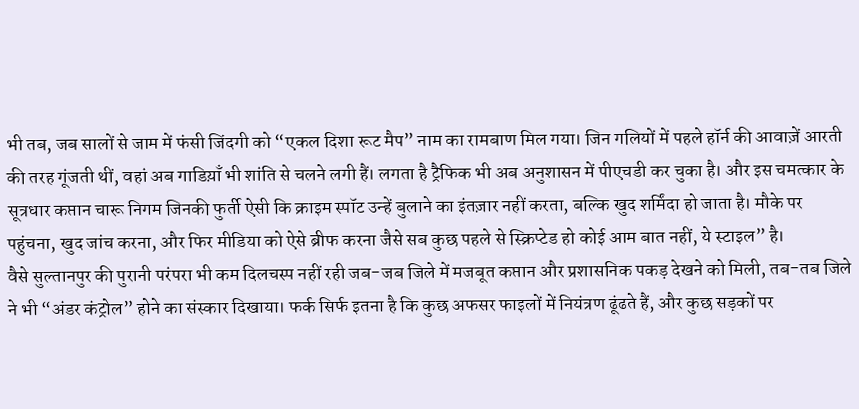भी तब, जब सालों से जाम में फंसी जिंदगी को “एकल दिशा रूट मैप” नाम का रामबाण मिल गया। जिन गलियों में पहले हॉर्न की आवाज़ें आरती की तरह गूंजती थीं, वहां अब गाडिय़ाँ भी शांति से चलने लगी हैं। लगता है ट्रैफिक भी अब अनुशासन में पीएचडी कर चुका है। और इस चमत्कार के सूत्रधार कप्तान चारू निगम जिनकी फुर्ती ऐसी कि क्राइम स्पॉट उन्हें बुलाने का इंतज़ार नहीं करता, बल्कि खुद शर्मिंदा हो जाता है। मौके पर पहुंचना, खुद जांच करना, और फिर मीडिया को ऐसे ब्रीफ करना जैसे सब कुछ पहले से स्क्रिप्टेड हो कोई आम बात नहीं, ये स्टाइल” है।
वैसे सुल्तानपुर की पुरानी परंपरा भी कम दिलचस्प नहीं रही जब-जब जिले में मजबूत कप्तान और प्रशासनिक पकड़ देखने को मिली, तब-तब जिले ने भी “अंडर कंट्रोल” होने का संस्कार दिखाया। फर्क सिर्फ इतना है कि कुछ अफसर फाइलों में नियंत्रण ढूंढते हैं, और कुछ सड़कों पर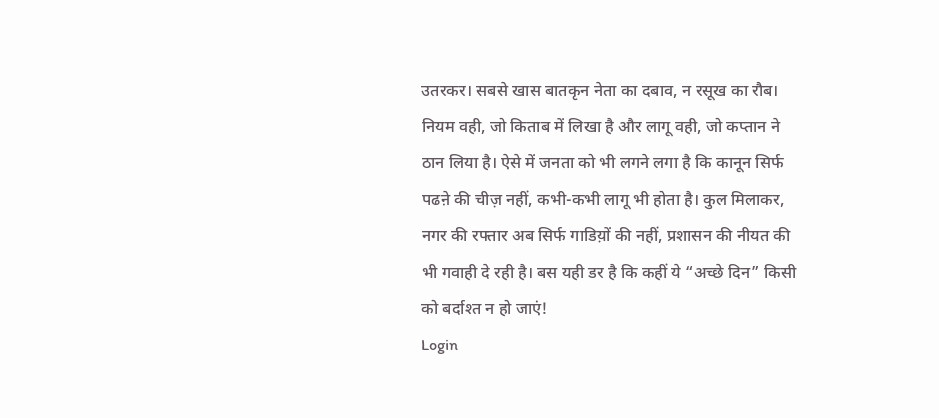उतरकर। सबसे खास बातकृन नेता का दबाव, न रसूख का रौब। नियम वही, जो किताब में लिखा है और लागू वही, जो कप्तान ने ठान लिया है। ऐसे में जनता को भी लगने लगा है कि कानून सिर्फ पढऩे की चीज़ नहीं, कभी-कभी लागू भी होता है। कुल मिलाकर, नगर की रफ्तार अब सिर्फ गाडिय़ों की नहीं, प्रशासन की नीयत की भी गवाही दे रही है। बस यही डर है कि कहीं ये “अच्छे दिन” किसी को बर्दाश्त न हो जाएं!
Login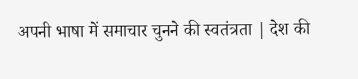अपनी भाषा में समाचार चुनने की स्वतंत्रता | देश की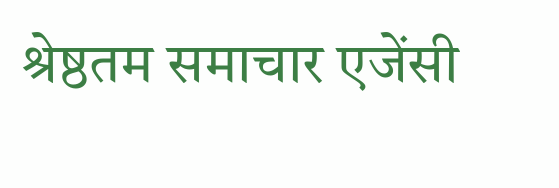श्रेष्ठतम समाचार एजेंसी